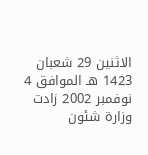الاثنين 29 شعبان 1423 هـ الموافق 4 نوفمبر 2002 زادت وزارة شئون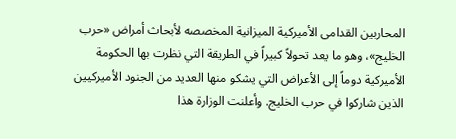المحاربين القدامى الأميركية الميزانية المخصصه لأبحاث أمراض «حرب الخليج»، وهو ما يعد تحولاً كبيراً في الطريقة التي نظرت بها الحكومة الأميركية دوماً إلى الأعراض التي يشكو منها العديد من الجنود الأميركيين الذين شاركوا في حرب الخليج. وأعلنت الوزارة هذا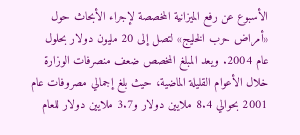الأسبوع عن رفع الميزانية المخصصة لإجراء الأبحاث حول «أمراض حرب الخليج» لتصل إلى 20 مليون دولار بحلول عام 2004. ويعد المبلغ المخصص ضعف منصرفات الوزارة خلال الأعوام القليلة الماضية، حيث بلغ إجمالي مصروفات عام 2001 بحوالي 8.4 ملايين دولار و3.7 ملايين دولار للعام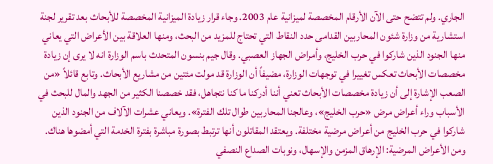الجاري. ولم تتضح حتى الآن الأرقام المخصصة لميزانية عام 2003. وجاء قرار زيادة الميزانية المخصصة للأبحاث بعد تقرير لجنة استشارية من وزارة شئون المحاربين القدامى حدد النقاط التي تحتاج للمزيد من البحث، ومنها العلاقة بين الأعراض التي يعاني منها الجنود الذين شاركوا في حرب الخليج، وأمراض الجهاز العصبي. وقال جيم بنسون المتحدث باسم الوزارة انه لا يرى إن زيادة مخصصات الأبحاث تعكس تغييرا في توجهات الوزارة، مضيفاً أن الوزارة قد مولت مئتين من مشاريع الأبحاث. وتابع قائلاً «من الصعب الإشارة إلى أن زيادة مخصصات الأبحاث تعني أننا أدركنا ما كنا نتجاهل، فقد خصصنا الكثير من الجهد والمال للبحث في الأسباب وراء أعراض مرض «حرب الخليج»، وعالجنا المحاربين طوال تلك الفترة». ويعاني عشرات الآلاف من الجنود الذين شاركوا في حرب الخليج من أعراض مرضية مختلفة. ويعتقد المقاتلون أنها ترتبط بصورة مباشرة بفترة الخدمة التي أمضوها هناك. ومن الأعراض المرضية: الإرهاق المزمن والإسهال، ونوبات الصداع النصفي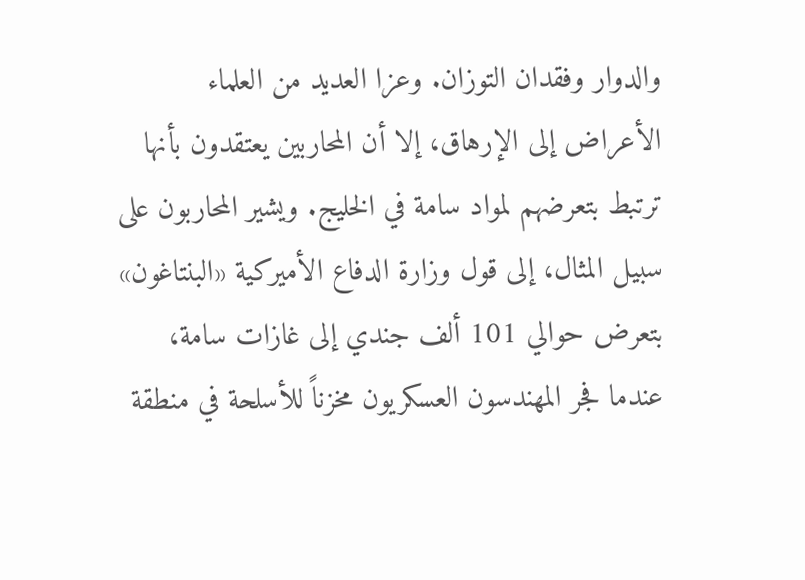والدوار وفقدان التوزان. وعزا العديد من العلماء الأعراض إلى الإرهاق، إلا أن المحاربين يعتقدون بأنها ترتبط بتعرضهم لمواد سامة في الخليج. ويشير المحاربون على سبيل المثال، إلى قول وزارة الدفاع الأميركية «البنتاغون» بتعرض حوالي 101 ألف جندي إلى غازات سامة، عندما فجر المهندسون العسكريون مخزناً للأسلحة في منطقة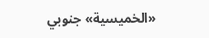«الخميسية» جنوبي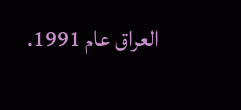العراق عام 1991.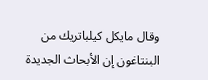وقال مايكل كيلباتريك من البنتاغون إن الأبحاث الجديدة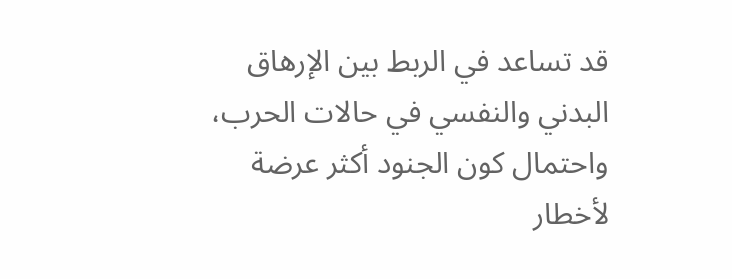قد تساعد في الربط بين الإرهاق البدني والنفسي في حالات الحرب، واحتمال كون الجنود أكثر عرضة لأخطار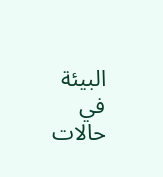البيئة في حالات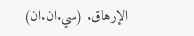الإرهاق. (سي.ان.ان)